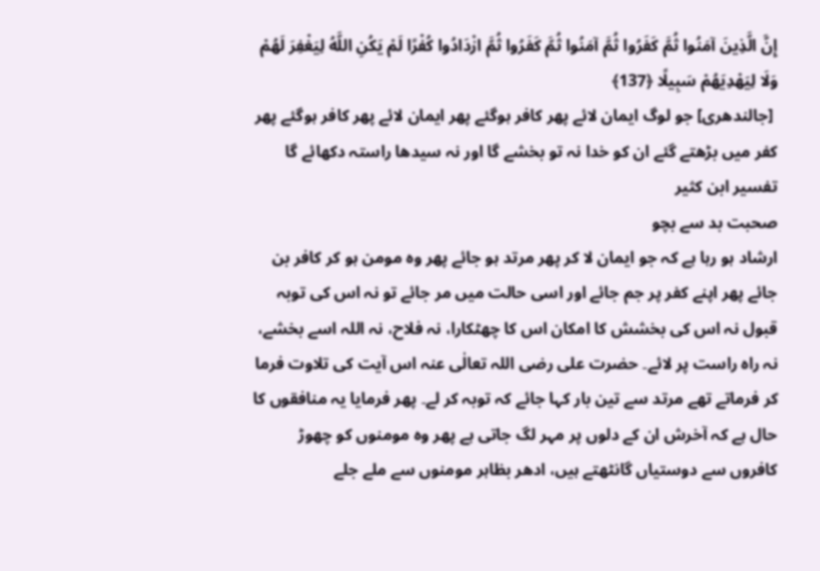إِنَّ الَّذِينَ آمَنُوا ثُمَّ كَفَرُوا ثُمَّ آمَنُوا ثُمَّ كَفَرُوا ثُمَّ ازْدَادُوا كُفْرًا لَمْ يَكُنِ اللَّهُ لِيَغْفِرَ لَهُمْ وَلَا لِيَهْدِيَهُمْ سَبِيلًا ﴿137﴾
 [جالندھری] جو لوگ ایمان لائے پھر کافر ہوگئے پھر ایمان لائے پھر کافر ہوگئے پھر کفر میں بڑھتے گئے ان کو خدا نہ تو بخشے گا اور نہ سیدھا راستہ دکھائے گا
تفسیر ابن كثیر
صحبت بد سے بچو
ارشاد ہو رہا ہے کہ جو ایمان لا کر پھر مرتد ہو جائے پھر وہ مومن ہو کر کافر بن جائے پھر اپنے کفر پر جم جائے اور اسی حالت میں مر جائے تو نہ اس کی توبہ قبول نہ اس کی بخشش کا امکان اس کا چھٹکارا، نہ فلاح، نہ اللہ اسے بخشے، نہ راہ راست پر لائے۔ حضرت علی رضی اللہ تعالٰی عنہ اس آیت کی تلاوت فرما کر فرماتے تھے مرتد سے تین بار کہا جائے کہ توبہ کر لے۔ پھر فرمایا یہ منافقوں کا حال ہے کہ آخرش ان کے دلوں پر مہر لگ جاتی ہے پھر وہ مومنوں کو چھوڑ کافروں سے دوستیاں گانٹھتے ہیں، ادھر بظاہر مومنوں سے ملے جلے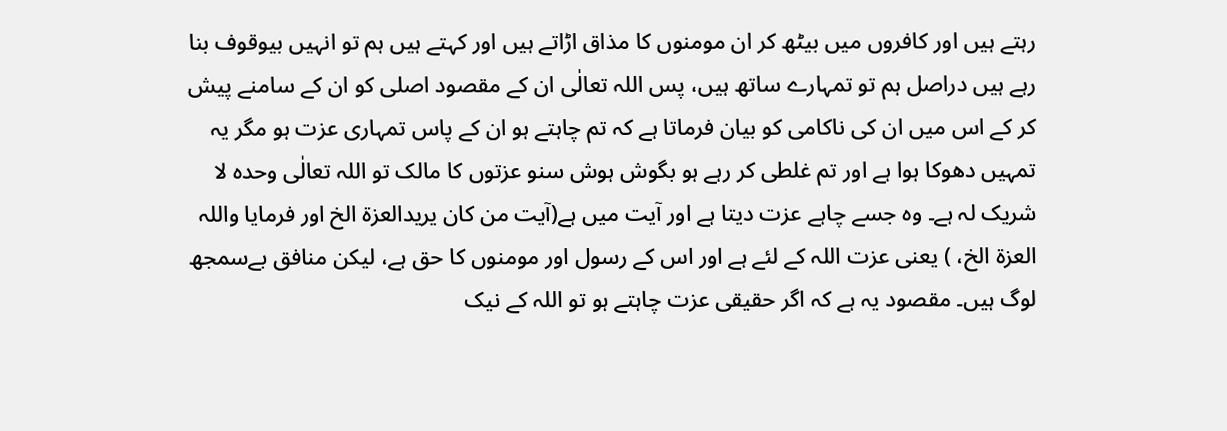رہتے ہیں اور کافروں میں بیٹھ کر ان مومنوں کا مذاق اڑاتے ہیں اور کہتے ہیں ہم تو انہیں بیوقوف بنا رہے ہیں دراصل ہم تو تمہارے ساتھ ہیں، پس اللہ تعالٰی ان کے مقصود اصلی کو ان کے سامنے پیش کر کے اس میں ان کی ناکامی کو بیان فرماتا ہے کہ تم چاہتے ہو ان کے پاس تمہاری عزت ہو مگر یہ تمہیں دھوکا ہوا ہے اور تم غلطی کر رہے ہو بگوش ہوش سنو عزتوں کا مالک تو اللہ تعالٰی وحدہ لا شریک لہ ہے۔ وہ جسے چاہے عزت دیتا ہے اور آیت میں ہے(آیت من کان یریدالعزۃ الخ اور فرمایا واللہ العزۃ الخ، ) یعنی عزت اللہ کے لئے ہے اور اس کے رسول اور مومنوں کا حق ہے، لیکن منافق بےسمجھ لوگ ہیں۔ مقصود یہ ہے کہ اگر حقیقی عزت چاہتے ہو تو اللہ کے نیک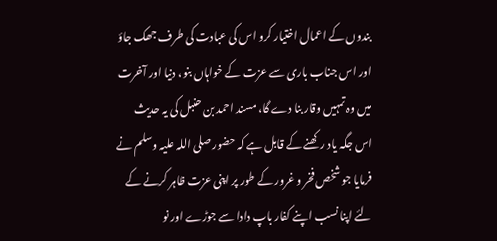بندوں کے اعمال اختیار کرو اس کی عبادت کی طرف جھک جاؤ اور اس جناب باری سے عزت کے خواہاں بنو، دنیا اور آخرت میں وہ تمہیں وقار بنا دے گا، مسند احمد بن حنبل کی یہ حدیث اس جگہ یاد رکھنے کے قابل ہے کہ حضور صلی اللہ علیہ وسلم نے فرمایا جو شخص فخر و غرور کے طور پر اپنی عزت ظاہر کرنے کے لئے اپنا نسب اپنے کفار باپ دادا سے جوڑے اور نو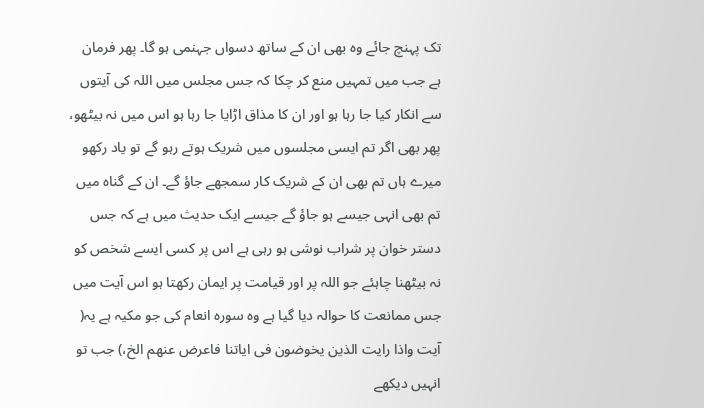تک پہنچ جائے وہ بھی ان کے ساتھ دسواں جہنمی ہو گا۔ پھر فرمان ہے جب میں تمہیں منع کر چکا کہ جس مجلس میں اللہ کی آیتوں سے انکار کیا جا رہا ہو اور ان کا مذاق اڑایا جا رہا ہو اس میں نہ بیٹھو، پھر بھی اگر تم ایسی مجلسوں میں شریک ہوتے رہو گے تو یاد رکھو میرے ہاں تم بھی ان کے شریک کار سمجھے جاؤ گے۔ ان کے گناہ میں تم بھی انہی جیسے ہو جاؤ گے جیسے ایک حدیث میں ہے کہ جس دستر خوان پر شراب نوشی ہو رہی ہے اس پر کسی ایسے شخص کو نہ بیٹھنا چاہئے جو اللہ پر اور قیامت پر ایمان رکھتا ہو اس آیت میں جس ممانعت کا حوالہ دیا گیا ہے وہ سورہ انعام کی جو مکیہ ہے یہ( آیت واذا رایت الذین یخوضون فی ایاتنا فاعرض عنھم الخ،) جب تو انہیں دیکھے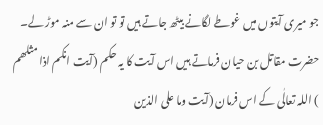جو میری آیتوں میں غوطے لگانے بیٹھ جاتے ہیں تو تو ان سے منہ موڑ لے۔ حضرت مقاتل بن حیان فرماتے ہیں اس آیت کا یہ حکم (آیت انکم اذا مثلھم ) اللہ تعالٰی کے اس فرمان (آیت وما علی الذین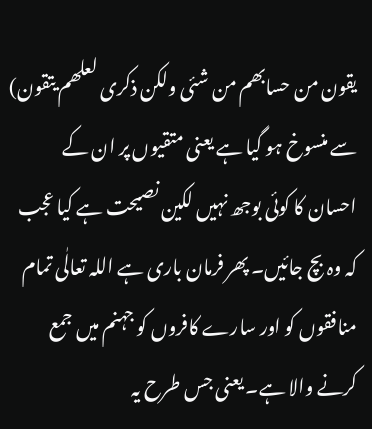یقون من حسابھم من شئی ولکن ذکری لعلھم یتقون) سے منسوخ ہو گیا ہے یعنی متقیوں پر ان کے احسان کا کوئی بوجھ نہیں لکین نصیحت ہے کیا عجب کہ وہ بچ جائیں۔ پھر فرمان باری ہے اللہ تعالٰی تمام منافقوں کو اور سارے کافروں کو جہنم میں جمع کرنے والا ہے۔ یعنی جس طرح یہ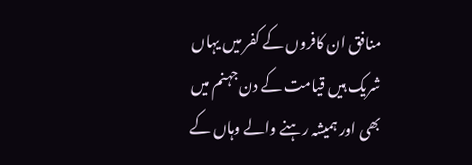منافق ان کافروں کے کفر میں یہاں شریک ہیں قیامت کے دن جہنم میں بھی اور ہمیشہ رہنے والے وہاں کے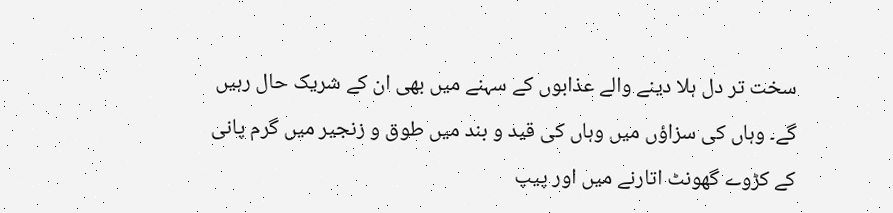سخت تر دل ہلا دینے والے عذابوں کے سہنے میں بھی ان کے شریک حال رہیں گے۔ وہاں کی سزاؤں میں وہاں کی قید و بند میں طوق و زنجیر میں گرم پانی کے کڑوے گھونٹ اتارنے میں اور پیپ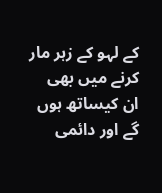کے لہو کے زہر مار کرنے میں بھی ان کیساتھ ہوں گے اور دائمی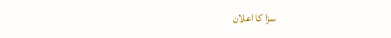سزا کا اعلان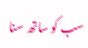سب کو ساتھ سنا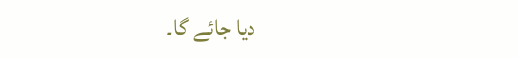دیا جائے گا۔